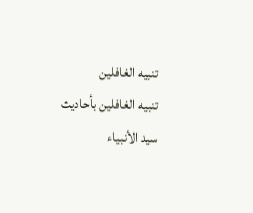تنبیه الغافلین
تنبيه الغافلين بأحاديث سيد الأنبياء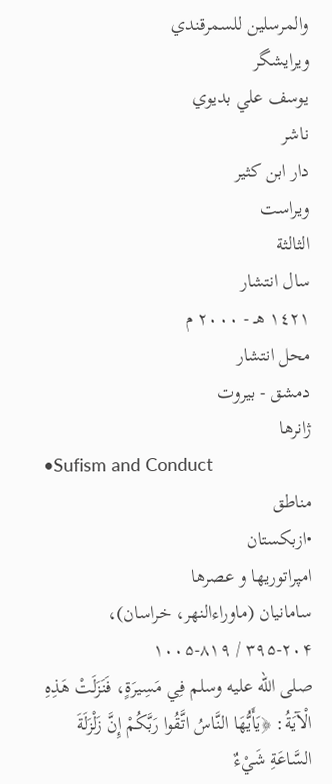والمرسلين للسمرقندي
ویرایشگر
يوسف علي بديوي
ناشر
دار ابن كثير
ویراست
الثالثة
سال انتشار
١٤٢١ هـ - ٢٠٠٠ م
محل انتشار
دمشق - بيروت
ژانرها
•Sufism and Conduct
مناطق
•ازبکستان
امپراتوریها و عصرها
سامانیان (ماوراءالنهر، خراسان)، ۲۰۴-۳۹۵ / ۸۱۹-۱۰۰۵
صلى الله عليه وسلم فِي مَسِيرَةٍ، فَنَزَلَتْ هَذِهِ الْآيَةُ: ﴿يَأَيُّهَا النَّاسُ اتَّقُوا رَبَّكُمْ إِنَّ زَلْزَلَةَ السَّاعَةِ شَيْءٌ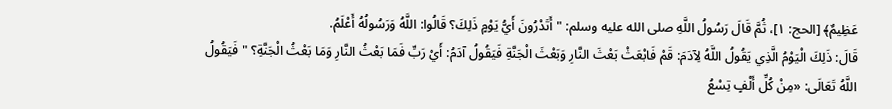عَظِيمٌ﴾ [الحج: ١]، ثُمَّ قَالَ رَسُولُ اللَّهِ صلى الله عليه وسلم: " أَتَدْرُونَ أَيُّ يَوْمٍ ذَلِكَ؟ قَالُوا: اللَّهُ وَرَسُولُهُ أَعْلَمُ.
قَالَ: ذَلِكَ الْيَوْمُ الَّذِي يَقُولُ اللَّهُ لِآدَمَ: قَمْ فَابْعَثْ بَعْثَ النَّارِ وَبَعْثَ الْجَنَّةِ فَيَقُولُ آدَمُ: أَيْ رَبِّ فَمَا بَعْثُ النَّارِ وَمَا بَعْثُ الْجَنَّةِ؟ " فَيَقُولُ اللَّهُ تَعَالَى: «مِنْ كُلِّ أَلْفٍ تِسْعُ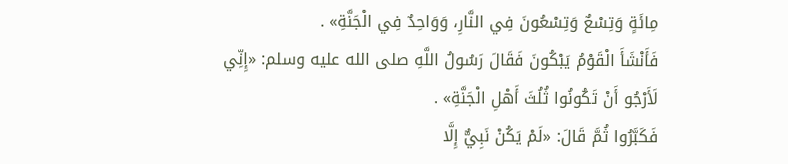مِائَةٍ وَتِسْعٌ وَتِسْعُونَ فِي النَّارِ، وَوَاحِدٌ فِي الْجَنَّةِ» .
فَأَنْشَأَ الْقَوْمُ يَبْكُونَ فَقَالَ رَسُولُ اللَّهِ صلى الله عليه وسلم: «إِنِّي لَأَرْجُو أَنْ تَكُونُوا ثُلُثَ أَهْلِ الْجَنَّةِ» .
فَكَبَّرُوا ثُمَّ قَالَ: «لَمْ يَكُنْ نَبِيٌّ إِلَّا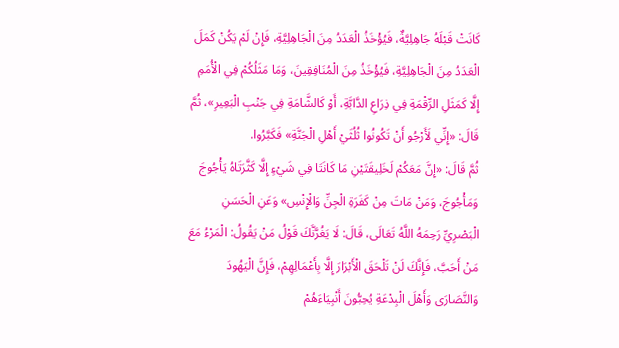كَانَتْ قَبْلَهُ جَاهِلِيَّةٌ، فَيُؤْخَذُ الْعَدَدُ مِنَ الْجَاهِلِيَّةِ، فَإِنْ لَمْ يَكُنْ كَمَلَ الْعَدَدُ مِنَ الْجَاهِلِيَّةِ، فَيُؤْخَذُ مِنَ الْمُنَافِقِينَ، وَمَا مَثَلُكُمْ فِي الْأُمَمِ إِلَّا كَمَثَلِ الرِّقْمَةِ فِي ذِرَاعِ الدَّابَّةِ، أَوْ كَالشَّامَةِ فِي جَنْبِ الْبَعِيرِ»، ثُمَّ قَالَ: «إِنِّي لَأَرْجُو أَنْ تَكُونُوا ثُلُثَيْ أَهْلِ الْجَنَّةِ» فَكَبَّرُوا.
ثُمَّ قَالَ: «إِنَّ مَعَكُمْ لَخَلِيقَتَيْنِ مَا كَانَتَا فِي شَيْءٍ إِلَّا كَثَّرَتَاهُ يَأْجُوجَ وَمَأْجُوجَ، وَمَنْ مَاتَ مِنْ كَفَرَةِ الْجِنِّ وَالْإِنْسِ» وَعَنِ الْحَسَنِ الْبَصْرِيِّ رَحِمَهُ اللَّهُ تَعَالَى، قَالَ: لَا يَغُرَّنَّكَ قَوْلُ مَنْ يَقُولُ: الْمَرْءُ مَعَ مَنْ أَحَبَّ، فَإِنَّكَ لَنْ تَلْحَقَ الْأَبْرَارَ إِلَّا بِأَعْمَالِهِمْ، فَإِنَّ الْيَهُودَ وَالنَّصَارَى وَأَهْلَ الْبِدْعَةِ يُحِبُّونَ أَنْبِيَاءَهُمْ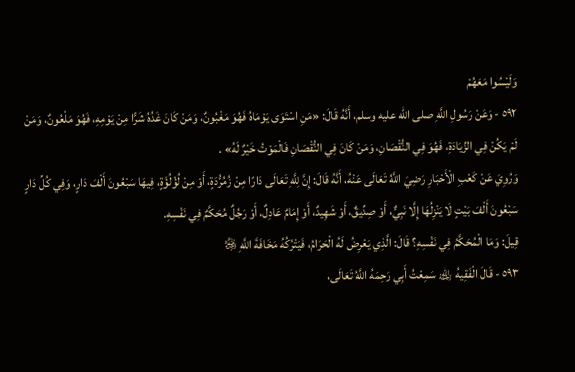وَلَيْسُوا مَعَهُمْ
٥٩٢ - وَعَنْ رَسُولِ اللَّهِ صلى الله عليه وسلم، أَنَّهُ قَالَ: «مَنِ اسْتَوَى يَوْمَاهُ فَهُوَ مَغْبُونٌ، وَمَنْ كَانَ غَدُهُ شَرًّا مِنْ يَوْمِهِ، فَهُوَ مَلْعُونٌ، وَمَنْ لَمْ يَكُنْ فِي الزِّيَادَةِ، فَهُوَ فِي النُّقْصَانِ، وَمَنْ كَانَ فِي النُّقْصَانِ فَالْمَوْتُ خَيْرٌ لَهُ» .
وَرُوِيَ عَنْ كَعْبِ الْأَحْبَارِ رَضِيَ اللَّهُ تَعَالَى عَنْهُ، أَنَّهُ قَالَ: إِنَّ لِلَّهِ تَعَالَى دَارًا مِنْ زُمُرُّدَةٍ، أَوْ مِنْ لُؤْلُؤَةٍ، فِيهَا سَبْعُونَ أَلْفَ دَارٍ، وَفِي كُلِّ دَارٍ سَبْعُونَ أَلْفَ بَيْتٍ لَا يَنْزِلُهَا إِلَّا نَبِيٌّ، أَوْ صِدِّيقٌ، أَوْ شَهِيدٌ، أَوْ إِمَامٌ عَادِلٌ، أَوْ رَجُلٌ مُحَكَّمٌ فِي نَفْسِهِ.
قِيلَ: وَمَا الْمُحَكَّمُ فِي نَفْسِهِ؟ قَالَ: الَّذِي يَعْرِضُ لَهُ الْحَرَامُ، فَيَتْرُكُهُ مَخَافَةَ اللَّهِ ﷿
٥٩٣ - قَالَ الْفَقِيهُ ﵀ سَمِعْتُ أَبِي رَحِمَهُ اللَّهُ تَعَالَى،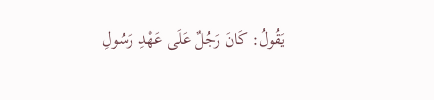يَقُولُ: كَانَ رَجُلٌ عَلَى عَهْدِ رَسُولِ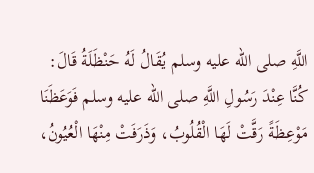اللَّهِ صلى الله عليه وسلم يُقَالُ لَهُ حَنْظَلَةُ قَالَ: كُنَّا عِنْدَ رَسُولِ اللَّهِ صلى الله عليه وسلم فَوَعَظَنَا مَوْعِظَةً رَقَّتْ لَهَا الْقُلُوبُ، وَذَرَفَتْ مِنْهَا الْعُيُونُ،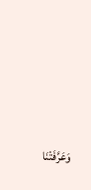وَعَرَّفَتْنَا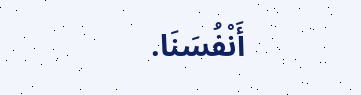أَنْفُسَنَا.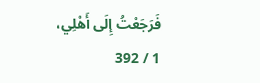فَرَجَعْتُ إِلَى أَهْلِي،
1 / 392